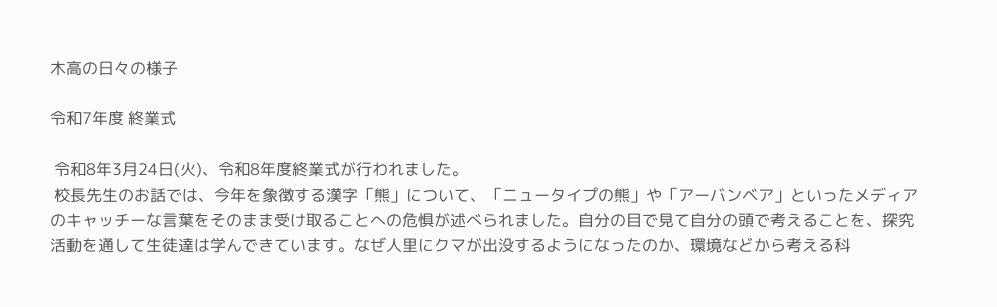木高の日々の様子

令和7年度 終業式

 令和8年3月24日(火)、令和8年度終業式が行われました。
 校長先生のお話では、今年を象徴する漢字「熊」について、「ニュータイプの熊」や「アーバンベア」といったメディアのキャッチーな言葉をそのまま受け取ることへの危惧が述べられました。自分の目で見て自分の頭で考えることを、探究活動を通して生徒達は学んできています。なぜ人里にクマが出没するようになったのか、環境などから考える科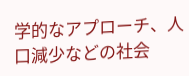学的なアプローチ、人口減少などの社会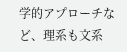学的アプローチなど、理系も文系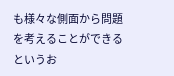も様々な側面から問題を考えることができるというお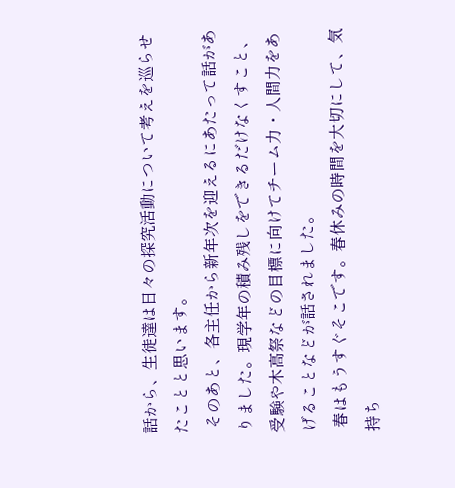話から、生徒達は日々の探究活動について考えを巡らせたことと思います。
 そのあと、各主任から新年次を迎えるにあたって話がありました。現学年の積み残しをできるだけなくすこと、受験や木高祭などの目標に向けてチーム力・人間力をあげることなどが話されました。
 春はもうすぐそこです。春休みの時間を大切にして、気持ち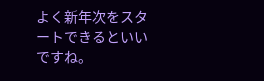よく新年次をスタートできるといいですね。